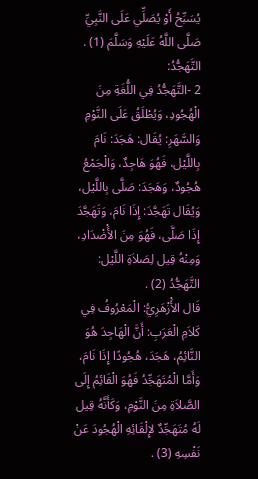يُسَبِّحُ أَوْ يُصَلِّي عَلَى النَّبِيِّ صَلَّى اللَّهُ عَلَيْهِ وَسَلَّمَ (1) .
التَّهَجُّدُ:
2 -التَّهَجُّدُ فِي اللُّغَةِ مِنَ الْهُجُودِ، وَيُطْلَقُ عَلَى النَّوْمِ وَالسَّهَرِ: يُقَال: هَجَدَ: نَامَ بِاللَّيْل، فَهُوَ هَاجِدٌ، وَالْجَمْعُ هُجُودٌ، وَهَجَدَ: صَلَّى بِاللَّيْل، وَيُقَال تَهَجَّدَ: إِذَا نَامَ، وَتَهَجَّدَ إِذَا صَلَّى، فَهُوَ مِنَ الأَْضْدَادِ، وَمِنْهُ قِيل لِصَلاَةِ اللَّيْل: التَّهَجُّدُ (2) .
قَال الأَْزْهَرِيُّ: الْمَعْرُوفُ فِي كَلاَمِ الْعَرَبِ: أَنَّ الْهَاجِدَ هُوَ النَّائِمُ، هَجَدَ، هُجُودًا إِذَا نَامَ، وَأَمَّا الْمُتَهَجِّدُ فَهُوَ الْقَائِمُ إِلَى الصَّلاَةِ مِنَ النَّوْمِ، وَكَأَنَّهُ قِيل لَهُ مُتَهَجِّدٌ لإِلْقَائِهِ الْهُجُودَ عَنْ نَفْسِهِ (3) .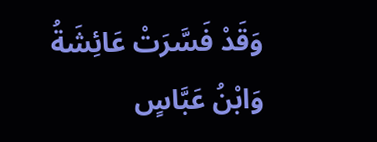وَقَدْ فَسَّرَتْ عَائِشَةُ وَابْنُ عَبَّاسٍ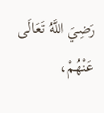رَضِيَ اللَّهُ تَعَالَى عَنْهُمْ،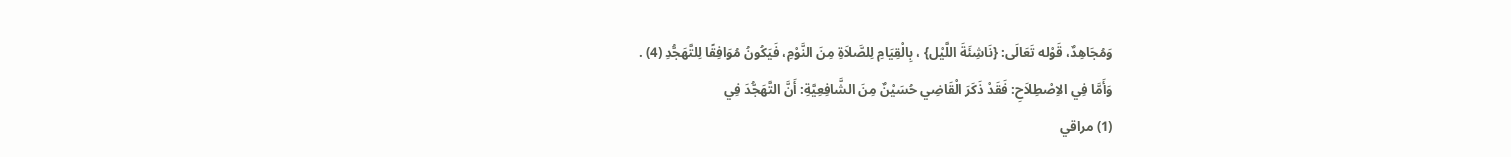وَمُجَاهِدٌ، قَوْله تَعَالَى: {نَاشِئَةَ اللَّيْل} ، بِالْقِيَامِ لِلصَّلاَةِ مِنَ النَّوْمِ، فَيَكُونُ مُوَافِقًا لِلتَّهَجُّدِ (4) .
وَأَمَّا فِي الاِصْطِلاَحِ: فَقَدْ ذَكَرَ الْقَاضِي حُسَيْنٌ مِنَ الشَّافِعِيَّةِ: أَنَّ التَّهَجُّدَ فِي
(1) مراقي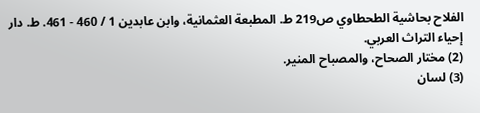الفلاح بحاشية الطحطاوي ص219 ط. المطبعة العثمانية، وابن عابدين 1 / 460 - 461. ط. دار إحياء التراث العربي.
(2) مختار الصحاح، والمصباح المنير.
(3) لسان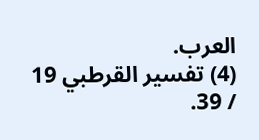العرب.
(4) تفسير القرطبي 19 / 39.